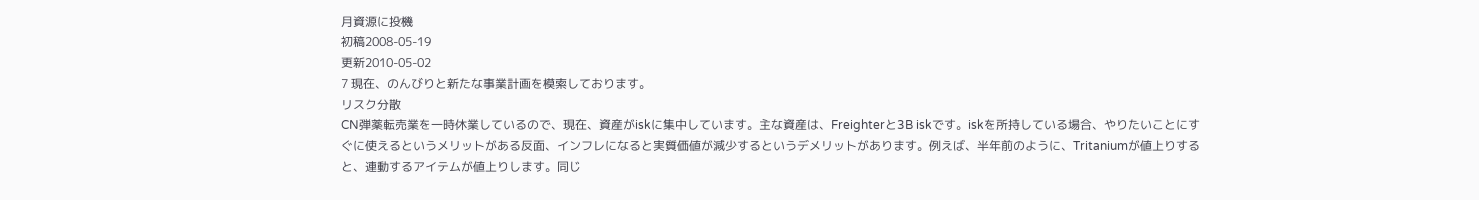月資源に投機
初稿2008-05-19
更新2010-05-02
7 現在、のんびりと新たな事業計画を模索しております。
リスク分散
CN弾薬転売業を一時休業しているので、現在、資産がiskに集中しています。主な資産は、Freighterと3B iskです。iskを所持している場合、やりたいことにすぐに使えるというメリットがある反面、インフレになると実質価値が減少するというデメリットがあります。例えば、半年前のように、Tritaniumが値上りすると、連動するアイテムが値上りします。同じ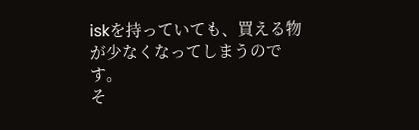iskを持っていても、買える物が少なくなってしまうのです。
そ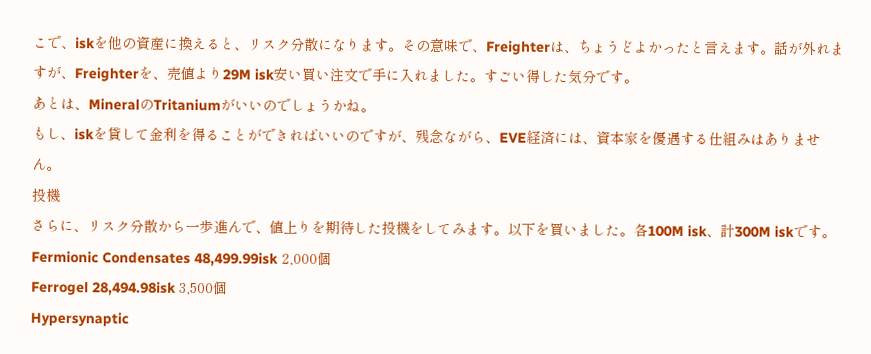こで、iskを他の資産に換えると、リスク分散になります。その意味で、Freighterは、ちょうどよかったと言えます。話が外れますが、Freighterを、売値より29M isk安い買い注文で手に入れました。すごい得した気分です。
あとは、MineralのTritaniumがいいのでしょうかね。
もし、iskを貸して金利を得ることができればいいのですが、残念ながら、EVE経済には、資本家を優遇する仕組みはありません。
投機
さらに、リスク分散から一歩進んで、値上りを期待した投機をしてみます。以下を買いました。各100M isk、計300M iskです。
Fermionic Condensates 48,499.99isk 2,000個
Ferrogel 28,494.98isk 3,500個
Hypersynaptic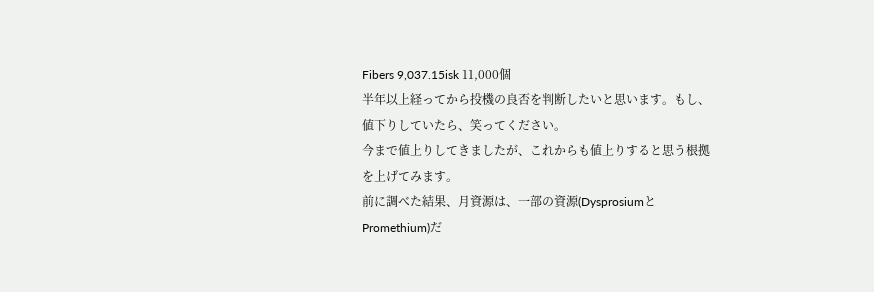Fibers 9,037.15isk 11,000個
半年以上経ってから投機の良否を判断したいと思います。もし、値下りしていたら、笑ってください。
今まで値上りしてきましたが、これからも値上りすると思う根拠を上げてみます。
前に調べた結果、月資源は、一部の資源(DysprosiumとPromethium)だ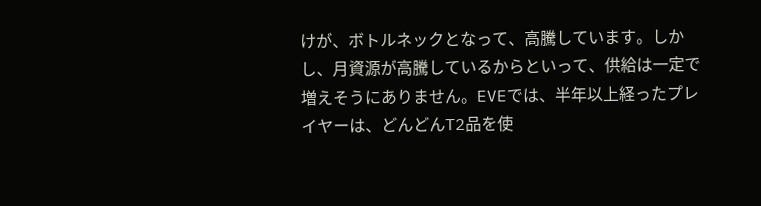けが、ボトルネックとなって、高騰しています。しかし、月資源が高騰しているからといって、供給は一定で増えそうにありません。EVEでは、半年以上経ったプレイヤーは、どんどんT2品を使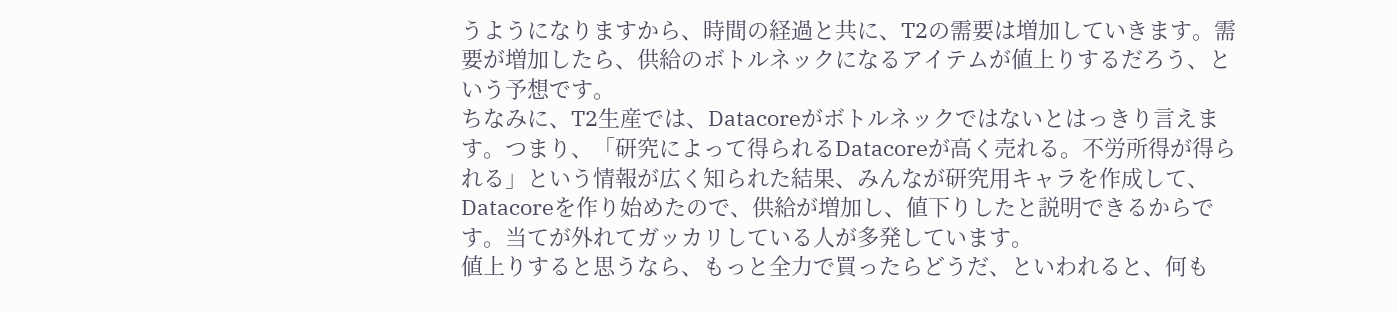うようになりますから、時間の経過と共に、T2の需要は増加していきます。需要が増加したら、供給のボトルネックになるアイテムが値上りするだろう、という予想です。
ちなみに、T2生産では、Datacoreがボトルネックではないとはっきり言えます。つまり、「研究によって得られるDatacoreが高く売れる。不労所得が得られる」という情報が広く知られた結果、みんなが研究用キャラを作成して、Datacoreを作り始めたので、供給が増加し、値下りしたと説明できるからです。当てが外れてガッカリしている人が多発しています。
値上りすると思うなら、もっと全力で買ったらどうだ、といわれると、何も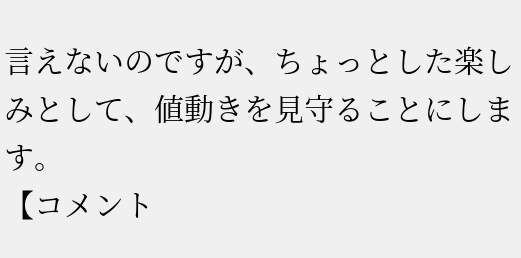言えないのですが、ちょっとした楽しみとして、値動きを見守ることにします。
【コメント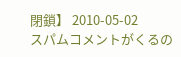閉鎖】 2010-05-02
スパムコメントがくるの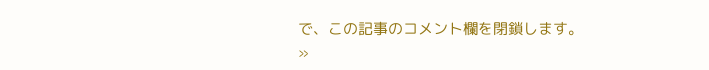で、この記事のコメント欄を閉鎖します。
»